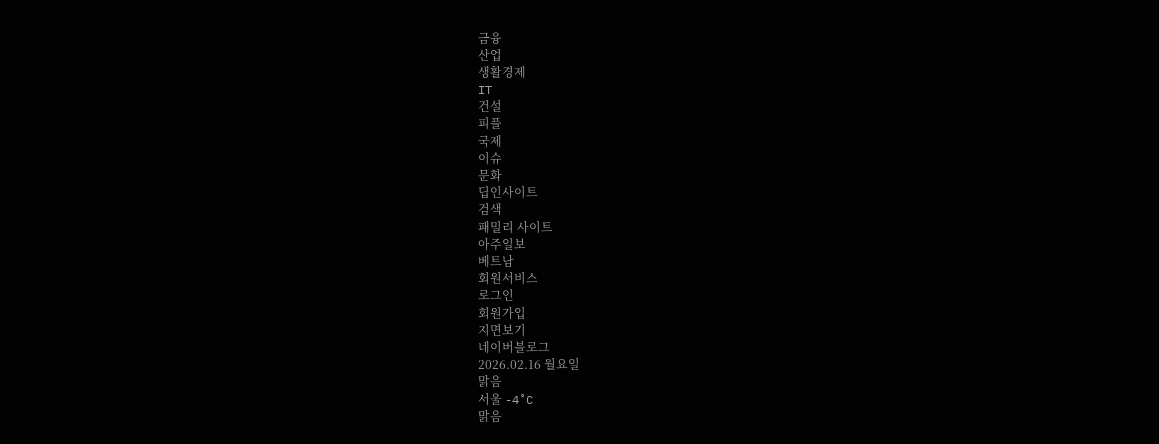금융
산업
생활경제
IT
건설
피플
국제
이슈
문화
딥인사이트
검색
패밀리 사이트
아주일보
베트남
회원서비스
로그인
회원가입
지면보기
네이버블로그
2026.02.16 월요일
맑음
서울 -4˚C
맑음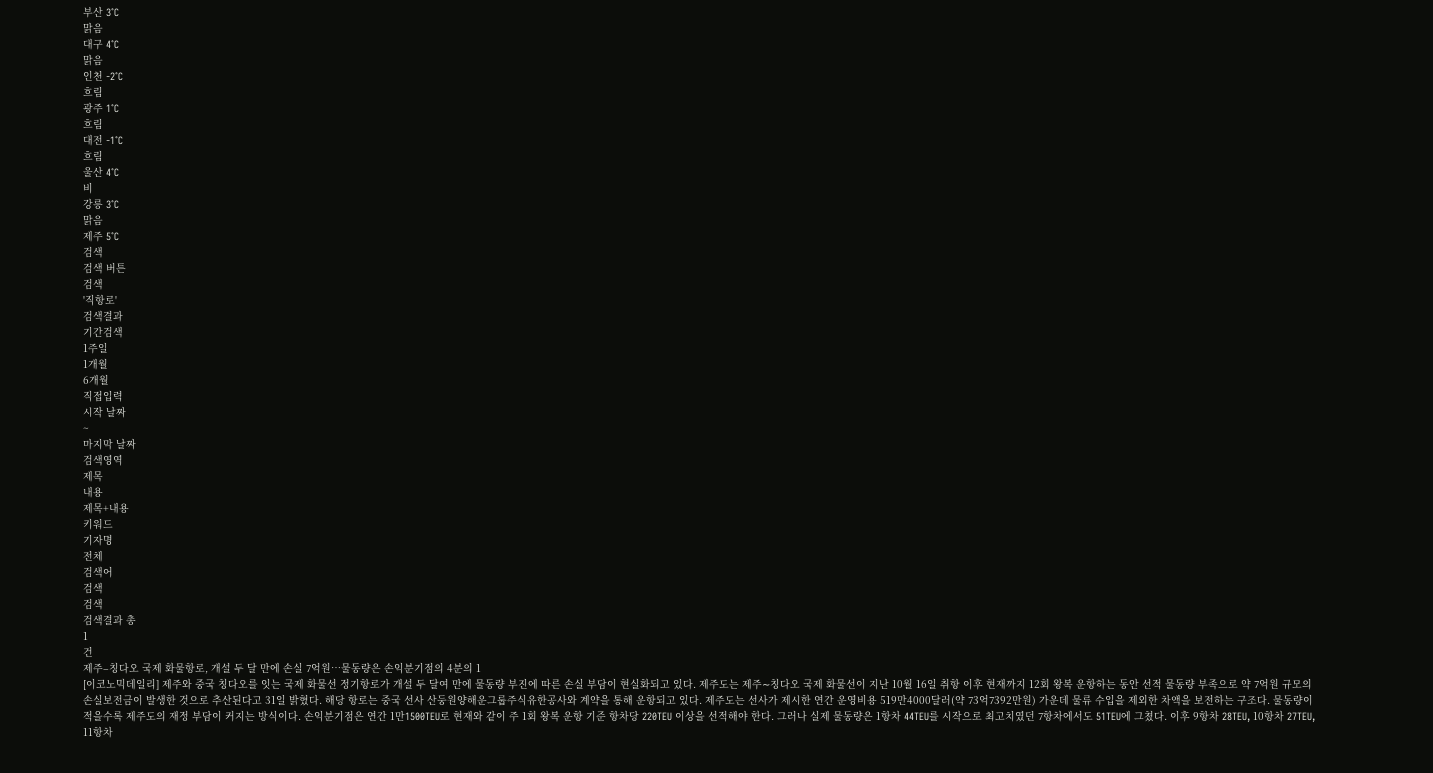부산 3˚C
맑음
대구 4˚C
맑음
인천 -2˚C
흐림
광주 1˚C
흐림
대전 -1˚C
흐림
울산 4˚C
비
강릉 3˚C
맑음
제주 5˚C
검색
검색 버튼
검색
'직항로'
검색결과
기간검색
1주일
1개월
6개월
직접입력
시작 날짜
~
마지막 날짜
검색영역
제목
내용
제목+내용
키워드
기자명
전체
검색어
검색
검색
검색결과 총
1
건
제주–칭다오 국제 화물항로, 개설 두 달 만에 손실 7억원…물동량은 손익분기점의 4분의 1
[이코노믹데일리] 제주와 중국 칭다오를 잇는 국제 화물선 정기항로가 개설 두 달여 만에 물동량 부진에 따른 손실 부담이 현실화되고 있다. 제주도는 제주∼칭다오 국제 화물선이 지난 10월 16일 취항 이후 현재까지 12회 왕복 운항하는 동안 선적 물동량 부족으로 약 7억원 규모의 손실보전금이 발생한 것으로 추산된다고 31일 밝혔다. 해당 항로는 중국 선사 산둥원양해운그룹주식유한공사와 계약을 통해 운항되고 있다. 제주도는 선사가 제시한 연간 운영비용 519만4000달러(약 73억7392만원) 가운데 물류 수입을 제외한 차액을 보전하는 구조다. 물동량이 적을수록 제주도의 재정 부담이 커지는 방식이다. 손익분기점은 연간 1만1500TEU로 현재와 같이 주 1회 왕복 운항 기준 항차당 220TEU 이상을 선적해야 한다. 그러나 실제 물동량은 1항차 44TEU를 시작으로 최고치였던 7항차에서도 51TEU에 그쳤다. 이후 9항차 28TEU, 10항차 27TEU, 11항차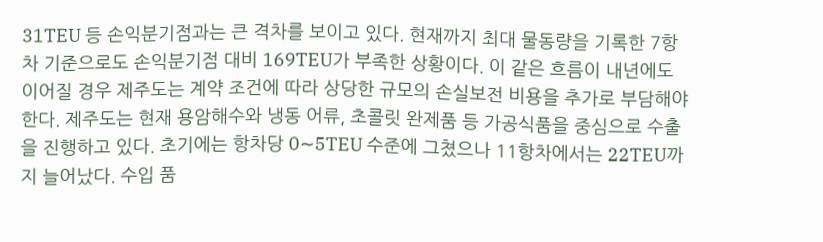31TEU 등 손익분기점과는 큰 격차를 보이고 있다. 현재까지 최대 물동량을 기록한 7항차 기준으로도 손익분기점 대비 169TEU가 부족한 상황이다. 이 같은 흐름이 내년에도 이어질 경우 제주도는 계약 조건에 따라 상당한 규모의 손실보전 비용을 추가로 부담해야 한다. 제주도는 현재 용암해수와 냉동 어류, 초콜릿 완제품 등 가공식품을 중심으로 수출을 진행하고 있다. 초기에는 항차당 0∼5TEU 수준에 그쳤으나 11항차에서는 22TEU까지 늘어났다. 수입 품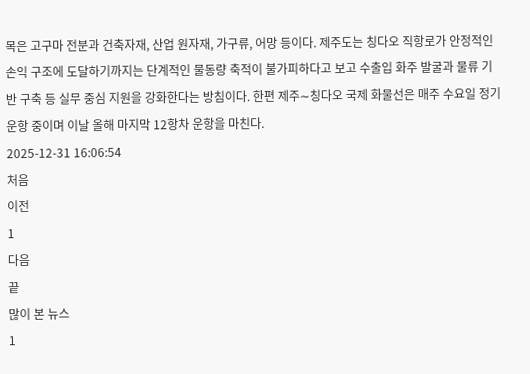목은 고구마 전분과 건축자재, 산업 원자재, 가구류, 어망 등이다. 제주도는 칭다오 직항로가 안정적인 손익 구조에 도달하기까지는 단계적인 물동량 축적이 불가피하다고 보고 수출입 화주 발굴과 물류 기반 구축 등 실무 중심 지원을 강화한다는 방침이다. 한편 제주∼칭다오 국제 화물선은 매주 수요일 정기 운항 중이며 이날 올해 마지막 12항차 운항을 마친다.
2025-12-31 16:06:54
처음
이전
1
다음
끝
많이 본 뉴스
1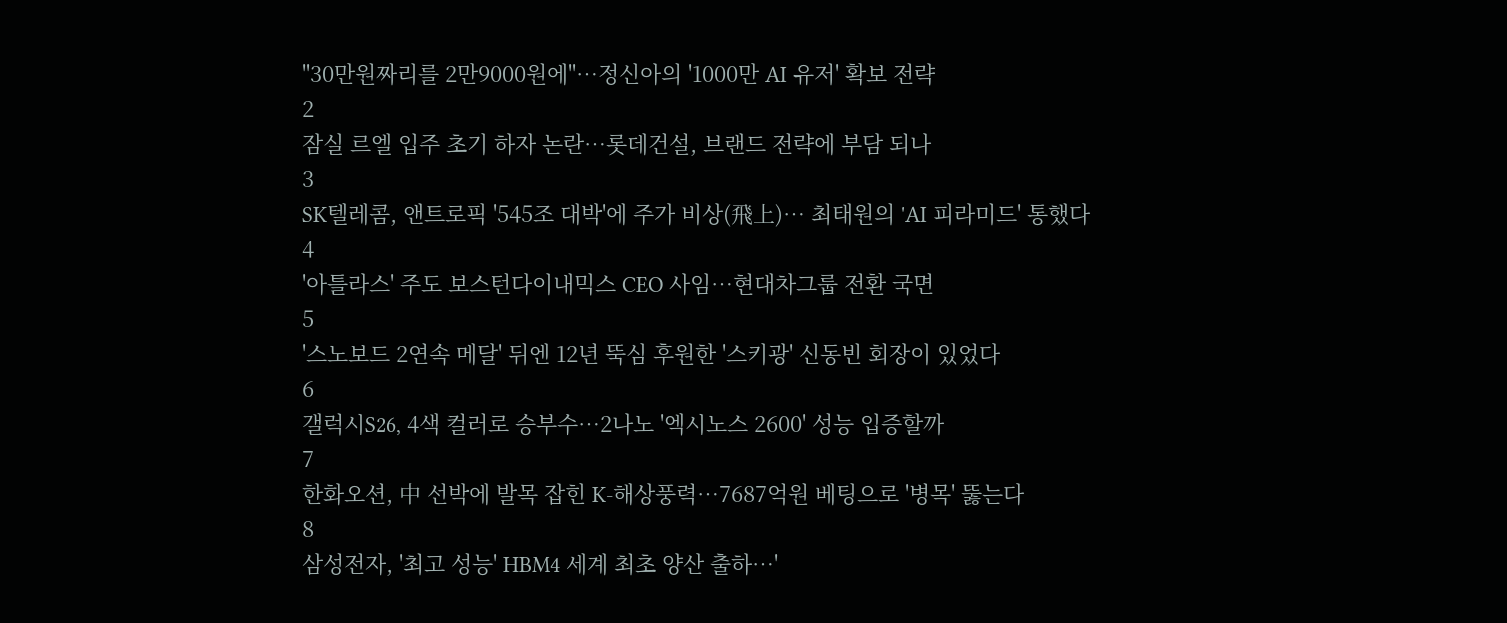"30만원짜리를 2만9000원에"…정신아의 '1000만 AI 유저' 확보 전략
2
잠실 르엘 입주 초기 하자 논란…롯데건설, 브랜드 전략에 부담 되나
3
SK텔레콤, 앤트로픽 '545조 대박'에 주가 비상(飛上)… 최태원의 'AI 피라미드' 통했다
4
'아틀라스' 주도 보스턴다이내믹스 CEO 사임…현대차그룹 전환 국면
5
'스노보드 2연속 메달' 뒤엔 12년 뚝심 후원한 '스키광' 신동빈 회장이 있었다
6
갤럭시S26, 4색 컬러로 승부수…2나노 '엑시노스 2600' 성능 입증할까
7
한화오션, 中 선박에 발목 잡힌 K-해상풍력…7687억원 베팅으로 '병목' 뚫는다
8
삼성전자, '최고 성능' HBM4 세계 최초 양산 출하…'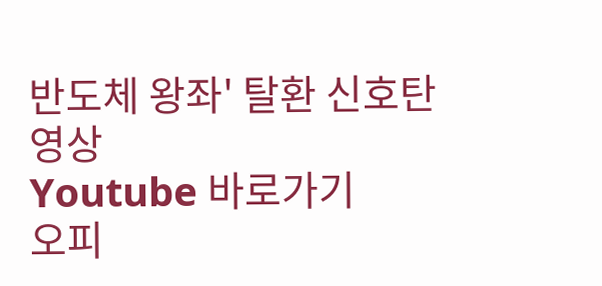반도체 왕좌' 탈환 신호탄
영상
Youtube 바로가기
오피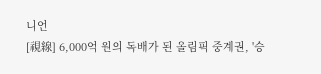니언
[視線] 6,000억 원의 독배가 된 올림픽 중계권, '승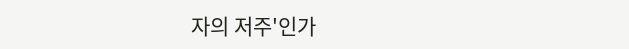자의 저주'인가